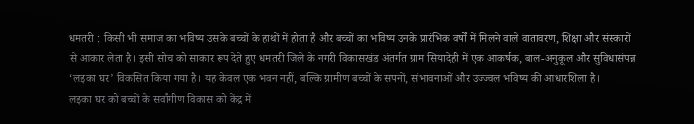धमतरी : किसी भी समाज का भविष्य उसके बच्चों के हाथों में होता है और बच्चों का भविष्य उनके प्रारंभिक वर्षों में मिलने वाले वातावरण, शिक्षा और संस्कारों से आकार लेता है। इसी सोच को साकार रूप देते हुए धमतरी जिले के नगरी विकासखंड अंतर्गत ग्राम सियादेही में एक आकर्षक, बाल-अनुकूल और सुविधासंपन्न ‘लइका घर’ विकसित किया गया है। यह केवल एक भवन नहीं, बल्कि ग्रामीण बच्चों के सपनों, संभावनाओं और उज्ज्वल भविष्य की आधारशिला है।
लइका घर को बच्चों के सर्वांगीण विकास को केंद्र में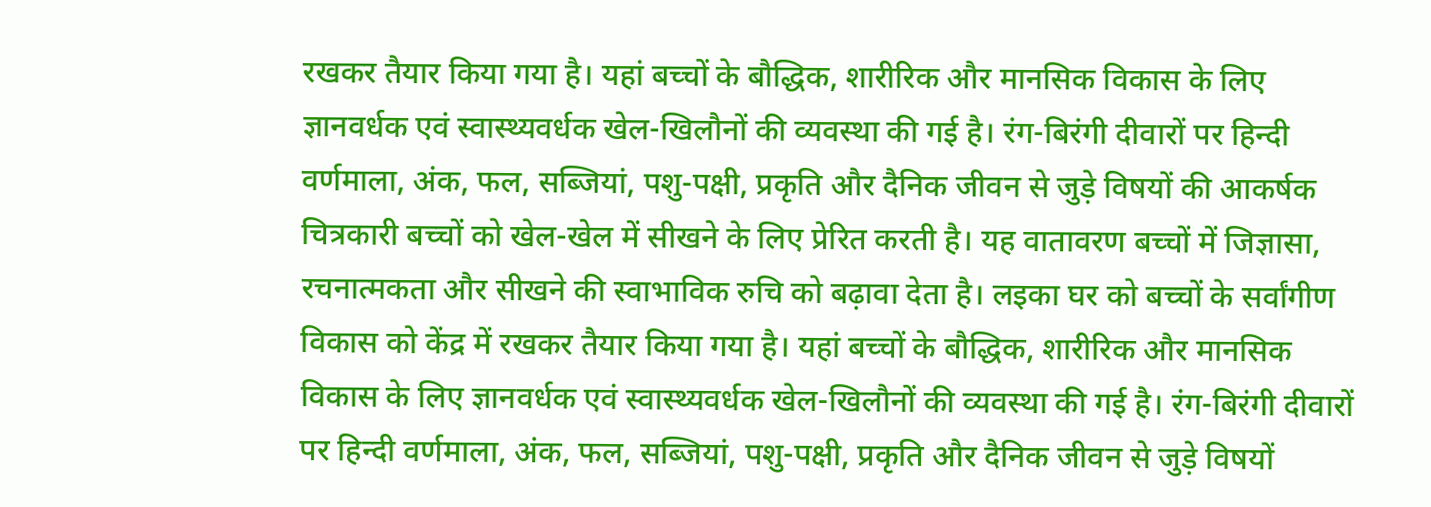रखकर तैयार किया गया है। यहां बच्चों के बौद्धिक, शारीरिक और मानसिक विकास के लिए ज्ञानवर्धक एवं स्वास्थ्यवर्धक खेल-खिलौनों की व्यवस्था की गई है। रंग-बिरंगी दीवारों पर हिन्दी वर्णमाला, अंक, फल, सब्जियां, पशु-पक्षी, प्रकृति और दैनिक जीवन से जुड़े विषयों की आकर्षक चित्रकारी बच्चों को खेल-खेल में सीखने के लिए प्रेरित करती है। यह वातावरण बच्चों में जिज्ञासा, रचनात्मकता और सीखने की स्वाभाविक रुचि को बढ़ावा देता है। लइका घर को बच्चों के सर्वांगीण विकास को केंद्र में रखकर तैयार किया गया है। यहां बच्चों के बौद्धिक, शारीरिक और मानसिक विकास के लिए ज्ञानवर्धक एवं स्वास्थ्यवर्धक खेल-खिलौनों की व्यवस्था की गई है। रंग-बिरंगी दीवारों पर हिन्दी वर्णमाला, अंक, फल, सब्जियां, पशु-पक्षी, प्रकृति और दैनिक जीवन से जुड़े विषयों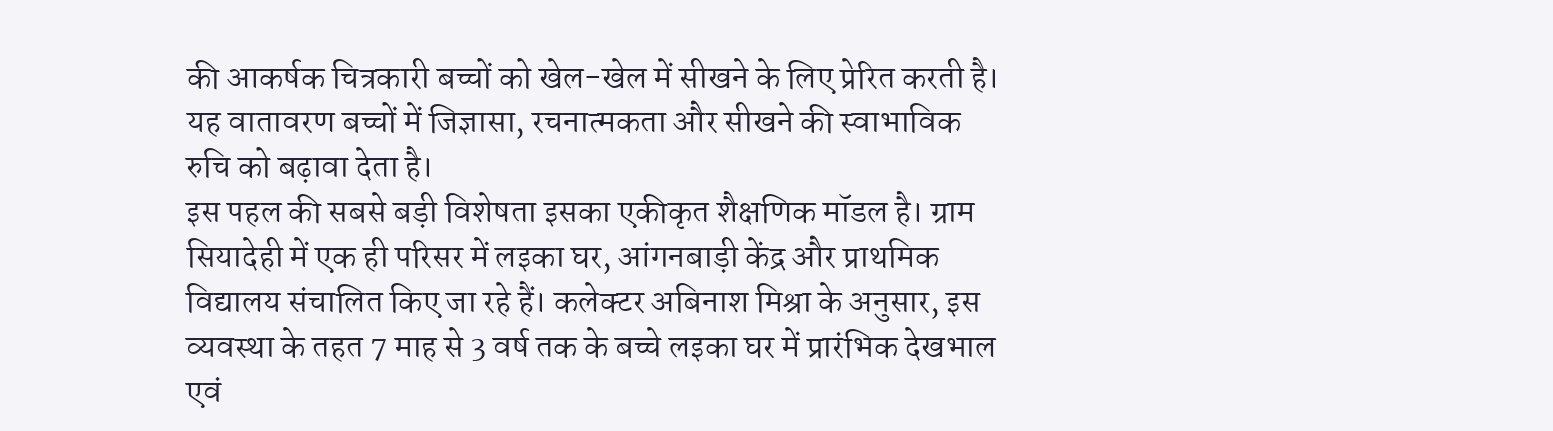की आकर्षक चित्रकारी बच्चों को खेल-खेल में सीखने के लिए प्रेरित करती है। यह वातावरण बच्चों में जिज्ञासा, रचनात्मकता और सीखने की स्वाभाविक रुचि को बढ़ावा देता है।
इस पहल की सबसे बड़ी विशेषता इसका एकीकृत शैक्षणिक मॉडल है। ग्राम सियादेही में एक ही परिसर में लइका घर, आंगनबाड़ी केंद्र और प्राथमिक विद्यालय संचालित किए जा रहे हैं। कलेक्टर अबिनाश मिश्रा के अनुसार, इस व्यवस्था के तहत 7 माह से 3 वर्ष तक के बच्चे लइका घर में प्रारंभिक देखभाल एवं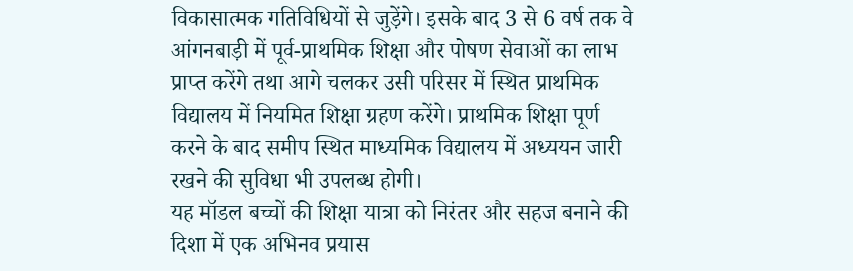विकासात्मक गतिविधियों से जुड़ेंगे। इसके बाद 3 से 6 वर्ष तक वे आंगनबाड़ी में पूर्व-प्राथमिक शिक्षा और पोषण सेवाओं का लाभ प्राप्त करेंगे तथा आगे चलकर उसी परिसर में स्थित प्राथमिक विद्यालय में नियमित शिक्षा ग्रहण करेंगे। प्राथमिक शिक्षा पूर्ण करने के बाद समीप स्थित माध्यमिक विद्यालय में अध्ययन जारी रखने की सुविधा भी उपलब्ध होगी।
यह मॉडल बच्चों की शिक्षा यात्रा को निरंतर और सहज बनाने की दिशा में एक अभिनव प्रयास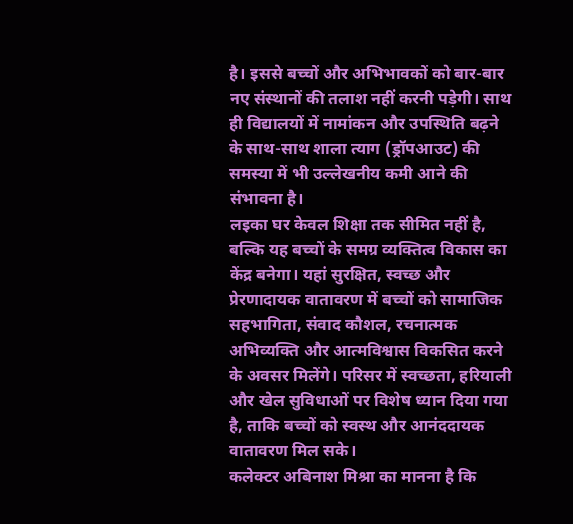है। इससे बच्चों और अभिभावकों को बार-बार नए संस्थानों की तलाश नहीं करनी पड़ेगी। साथ ही विद्यालयों में नामांकन और उपस्थिति बढ़ने के साथ-साथ शाला त्याग (ड्रॉपआउट) की समस्या में भी उल्लेखनीय कमी आने की संभावना है।
लइका घर केवल शिक्षा तक सीमित नहीं है, बल्कि यह बच्चों के समग्र व्यक्तित्व विकास का केंद्र बनेगा। यहां सुरक्षित, स्वच्छ और प्रेरणादायक वातावरण में बच्चों को सामाजिक सहभागिता, संवाद कौशल, रचनात्मक अभिव्यक्ति और आत्मविश्वास विकसित करने के अवसर मिलेंगे। परिसर में स्वच्छता, हरियाली और खेल सुविधाओं पर विशेष ध्यान दिया गया है, ताकि बच्चों को स्वस्थ और आनंददायक वातावरण मिल सके।
कलेक्टर अबिनाश मिश्रा का मानना है कि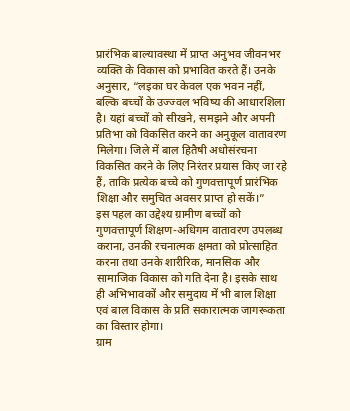प्रारंभिक बाल्यावस्था में प्राप्त अनुभव जीवनभर व्यक्ति के विकास को प्रभावित करते हैं। उनके अनुसार, “लइका घर केवल एक भवन नहीं, बल्कि बच्चों के उज्ज्वल भविष्य की आधारशिला है। यहां बच्चों को सीखने, समझने और अपनी प्रतिभा को विकसित करने का अनुकूल वातावरण मिलेगा। जिले में बाल हितैषी अधोसंरचना विकसित करने के लिए निरंतर प्रयास किए जा रहे हैं, ताकि प्रत्येक बच्चे को गुणवत्तापूर्ण प्रारंभिक शिक्षा और समुचित अवसर प्राप्त हो सकें।”
इस पहल का उद्देश्य ग्रामीण बच्चों को गुणवत्तापूर्ण शिक्षण-अधिगम वातावरण उपलब्ध कराना, उनकी रचनात्मक क्षमता को प्रोत्साहित करना तथा उनके शारीरिक, मानसिक और सामाजिक विकास को गति देना है। इसके साथ ही अभिभावकों और समुदाय में भी बाल शिक्षा एवं बाल विकास के प्रति सकारात्मक जागरूकता का विस्तार होगा।
ग्राम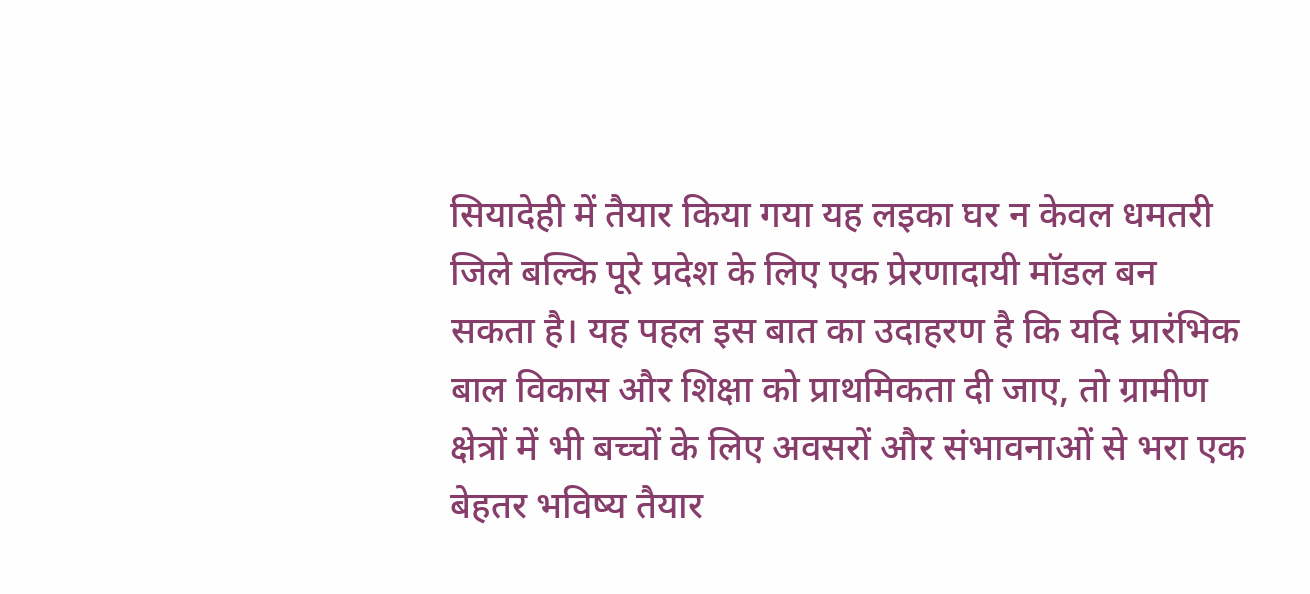सियादेही में तैयार किया गया यह लइका घर न केवल धमतरी जिले बल्कि पूरे प्रदेश के लिए एक प्रेरणादायी मॉडल बन सकता है। यह पहल इस बात का उदाहरण है कि यदि प्रारंभिक बाल विकास और शिक्षा को प्राथमिकता दी जाए, तो ग्रामीण क्षेत्रों में भी बच्चों के लिए अवसरों और संभावनाओं से भरा एक बेहतर भविष्य तैयार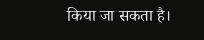किया जा सकता है।